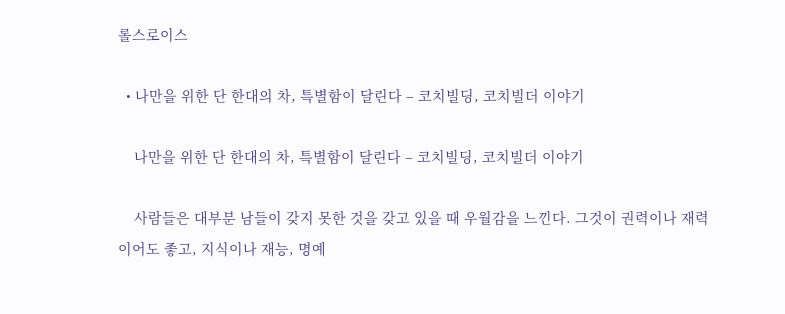롤스로이스

  • 나만을 위한 단 한대의 차, 특별함이 달린다 – 코치빌딩, 코치빌더 이야기

    나만을 위한 단 한대의 차, 특별함이 달린다 – 코치빌딩, 코치빌더 이야기

    사람들은 대부분 남들이 갖지 못한 것을 갖고 있을 때 우월감을 느낀다. 그것이 권력이나 재력이어도 좋고, 지식이나 재능, 명예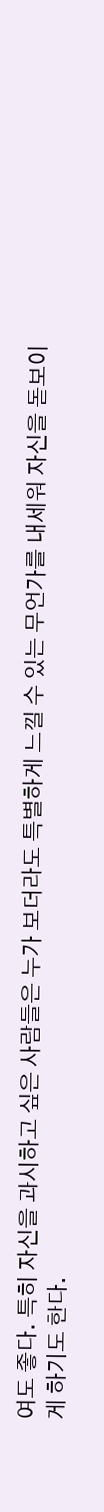여도 좋다. 특히 자신을 과시하고 싶은 사람들은 누가 보더라도 특별하게 느낄 수 있는 무언가를 내세워 자신을 돋보이게 하기도 한다.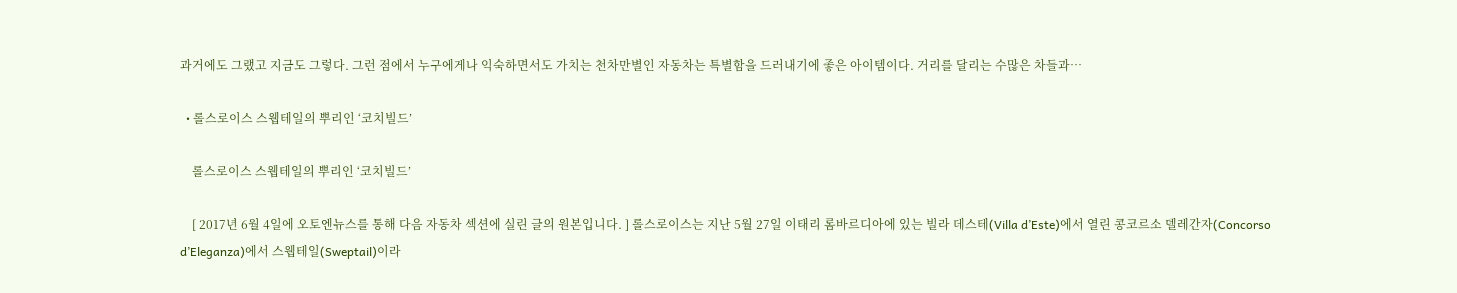과거에도 그랬고 지금도 그렇다. 그런 점에서 누구에게나 익숙하면서도 가치는 천차만별인 자동차는 특별함을 드러내기에 좋은 아이템이다. 거리를 달리는 수많은 차들과…

  • 롤스로이스 스웹테일의 뿌리인 ‘코치빌드’

    롤스로이스 스웹테일의 뿌리인 ‘코치빌드’

    [ 2017년 6월 4일에 오토엔뉴스를 통해 다음 자동차 섹션에 실린 글의 원본입니다. ] 롤스로이스는 지난 5월 27일 이태리 롬바르디아에 있는 빌라 데스테(Villa d’Este)에서 열린 콩코르소 델레간자(Concorso d’Eleganza)에서 스웹테일(Sweptail)이라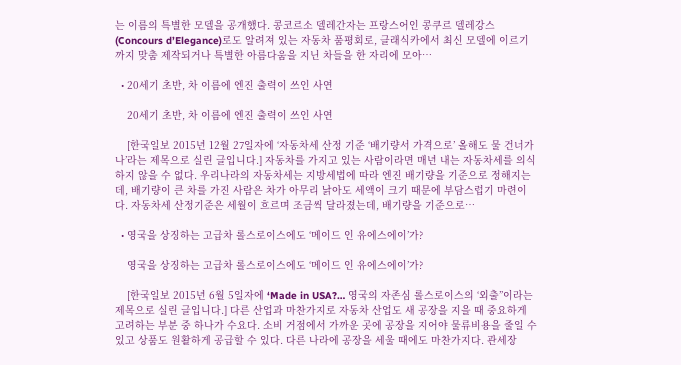는 이름의 특별한 모델을 공개했다. 콩코르소 델레간자는 프랑스어인 콩쿠르 델레강스(Concours d’Elegance)로도 알려져 있는 자동차 품평회로, 클래식카에서 최신 모델에 이르기까지 맞춤 제작되거나 특별한 아름다움을 지닌 차들을 한 자리에 모아…

  • 20세기 초반, 차 이름에 엔진 출력이 쓰인 사연

    20세기 초반, 차 이름에 엔진 출력이 쓰인 사연

    [한국일보 2015년 12월 27일자에 ‘자동차세 산정 기준 ‘배기량서 가격으로’ 올해도 물 건너가나’라는 제목으로 실린 글입니다.] 자동차를 가지고 있는 사람이라면 매년 내는 자동차세를 의식하지 않을 수 없다. 우리나라의 자동차세는 지방세법에 따라 엔진 배기량을 기준으로 정해지는데, 배기량이 큰 차를 가진 사람은 차가 아무리 낡아도 세액이 크기 때문에 부담스럽기 마련이다. 자동차세 산정기준은 세월이 흐르며 조금씩 달라졌는데, 배기량을 기준으로…

  • 영국을 상징하는 고급차 롤스로이스에도 ‘메이드 인 유에스에이’가?

    영국을 상징하는 고급차 롤스로이스에도 ‘메이드 인 유에스에이’가?

    [한국일보 2015년 6월 5일자에 ‘Made in USA?… 영국의 자존심 롤스로이스의 ‘외출”이라는 제목으로 실린 글입니다.] 다른 산업과 마찬가지로 자동차 산업도 새 공장을 지을 때 중요하게 고려하는 부분 중 하나가 수요다. 소비 거점에서 가까운 곳에 공장을 지어야 물류비용을 줄일 수 있고 상품도 원활하게 공급할 수 있다. 다른 나라에 공장을 세울 때에도 마찬가지다. 관세장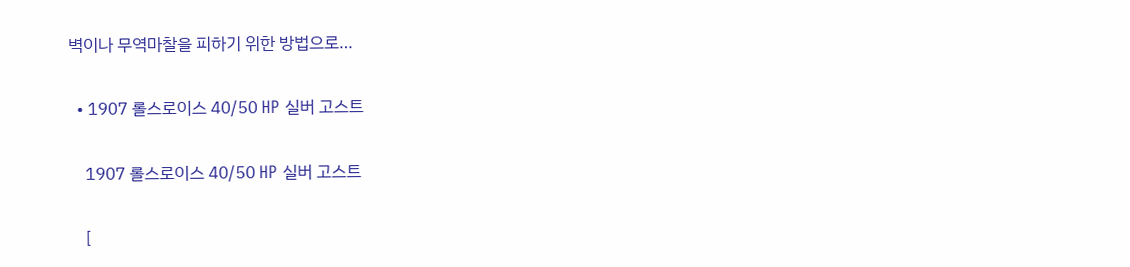벽이나 무역마찰을 피하기 위한 방법으로…

  • 1907 롤스로이스 40/50 HP 실버 고스트

    1907 롤스로이스 40/50 HP 실버 고스트

    [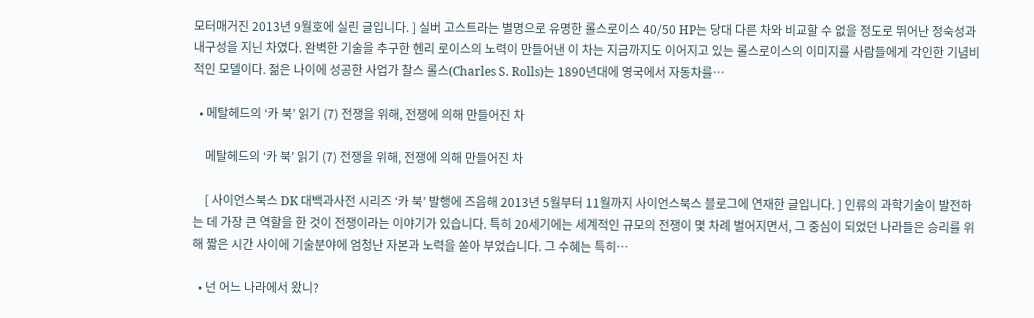모터매거진 2013년 9월호에 실린 글입니다. ] 실버 고스트라는 별명으로 유명한 롤스로이스 40/50 HP는 당대 다른 차와 비교할 수 없을 정도로 뛰어난 정숙성과 내구성을 지닌 차였다. 완벽한 기술을 추구한 헨리 로이스의 노력이 만들어낸 이 차는 지금까지도 이어지고 있는 롤스로이스의 이미지를 사람들에게 각인한 기념비적인 모델이다. 젊은 나이에 성공한 사업가 찰스 롤스(Charles S. Rolls)는 1890년대에 영국에서 자동차를…

  • 메탈헤드의 ‘카 북’ 읽기 (7) 전쟁을 위해, 전쟁에 의해 만들어진 차

    메탈헤드의 ‘카 북’ 읽기 (7) 전쟁을 위해, 전쟁에 의해 만들어진 차

    [ 사이언스북스 DK 대백과사전 시리즈 ‘카 북’ 발행에 즈음해 2013년 5월부터 11월까지 사이언스북스 블로그에 연재한 글입니다. ] 인류의 과학기술이 발전하는 데 가장 큰 역할을 한 것이 전쟁이라는 이야기가 있습니다. 특히 20세기에는 세계적인 규모의 전쟁이 몇 차례 벌어지면서, 그 중심이 되었던 나라들은 승리를 위해 짧은 시간 사이에 기술분야에 엄청난 자본과 노력을 쏟아 부었습니다. 그 수혜는 특히…

  • 넌 어느 나라에서 왔니?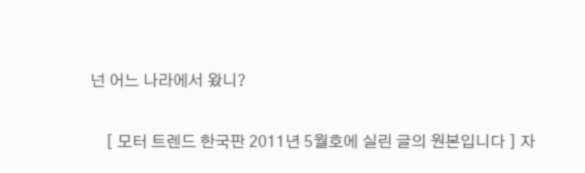넌 어느 나라에서 왔니?

    [ 모터 트렌드 한국판 2011년 5월호에 실린 글의 원본입니다 ] 자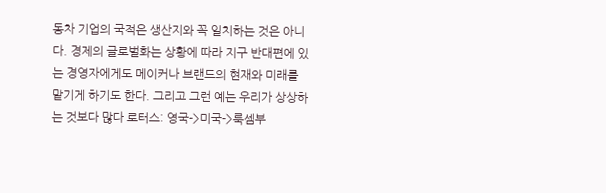동차 기업의 국적은 생산지와 꼭 일치하는 것은 아니다. 경제의 글로벌화는 상황에 따라 지구 반대편에 있는 경영자에게도 메이커나 브랜드의 현재와 미래를 맡기게 하기도 한다. 그리고 그런 예는 우리가 상상하는 것보다 많다 로터스: 영국->미국->룩셈부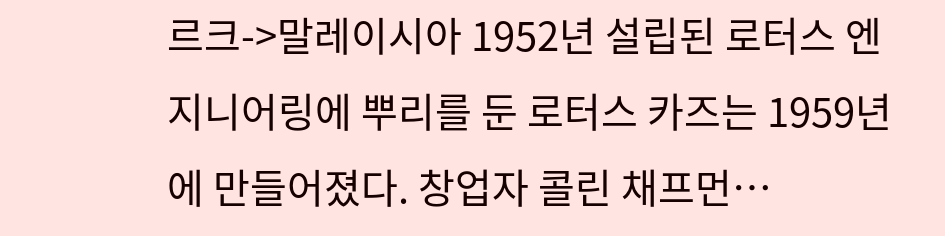르크->말레이시아 1952년 설립된 로터스 엔지니어링에 뿌리를 둔 로터스 카즈는 1959년에 만들어졌다. 창업자 콜린 채프먼…